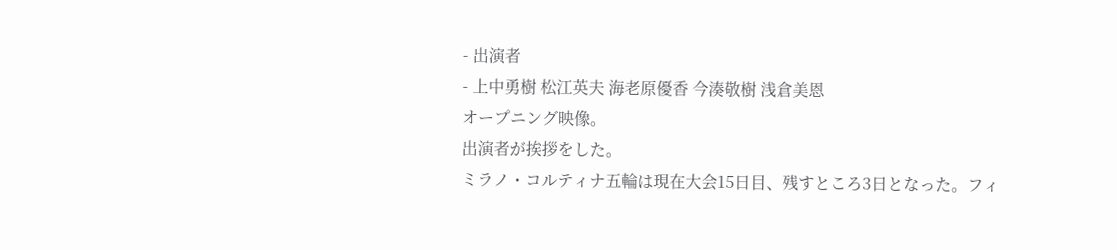- 出演者
- 上中勇樹 松江英夫 海老原優香 今湊敬樹 浅倉美恩
オープニング映像。
出演者が挨拶をした。
ミラノ・コルティナ五輪は現在大会15日目、残すところ3日となった。フィ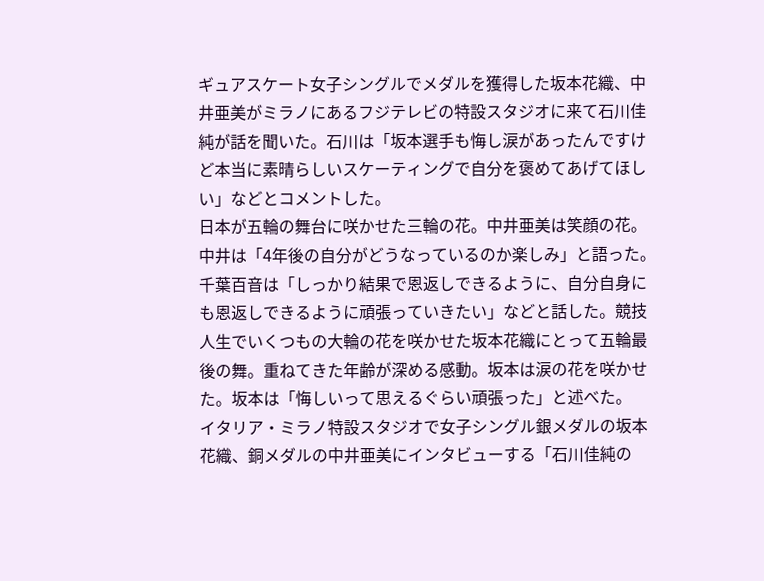ギュアスケート女子シングルでメダルを獲得した坂本花織、中井亜美がミラノにあるフジテレビの特設スタジオに来て石川佳純が話を聞いた。石川は「坂本選手も悔し涙があったんですけど本当に素晴らしいスケーティングで自分を褒めてあげてほしい」などとコメントした。
日本が五輪の舞台に咲かせた三輪の花。中井亜美は笑顔の花。中井は「4年後の自分がどうなっているのか楽しみ」と語った。千葉百音は「しっかり結果で恩返しできるように、自分自身にも恩返しできるように頑張っていきたい」などと話した。競技人生でいくつもの大輪の花を咲かせた坂本花織にとって五輪最後の舞。重ねてきた年齢が深める感動。坂本は涙の花を咲かせた。坂本は「悔しいって思えるぐらい頑張った」と述べた。
イタリア・ミラノ特設スタジオで女子シングル銀メダルの坂本花織、銅メダルの中井亜美にインタビューする「石川佳純の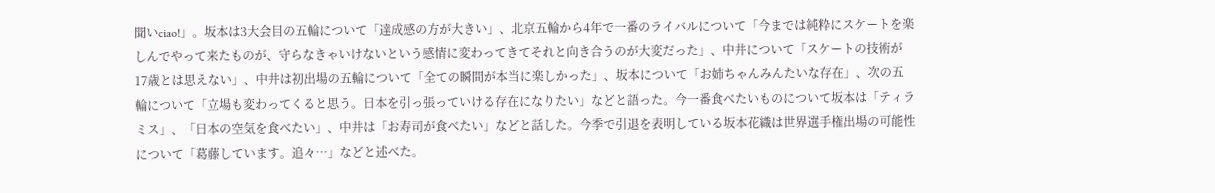聞いciao!」。坂本は3大会目の五輪について「達成感の方が大きい」、北京五輪から4年で一番のライバルについて「今までは純粋にスケートを楽しんでやって来たものが、守らなきゃいけないという感情に変わってきてそれと向き合うのが大変だった」、中井について「スケートの技術が17歳とは思えない」、中井は初出場の五輪について「全ての瞬間が本当に楽しかった」、坂本について「お姉ちゃんみんたいな存在」、次の五輪について「立場も変わってくると思う。日本を引っ張っていける存在になりたい」などと語った。今一番食べたいものについて坂本は「ティラミス」、「日本の空気を食べたい」、中井は「お寿司が食べたい」などと話した。今季で引退を表明している坂本花織は世界選手権出場の可能性について「葛藤しています。追々⋯」などと述べた。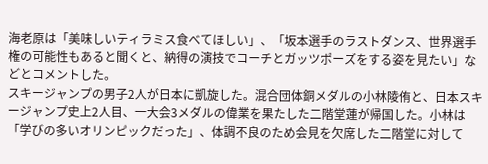海老原は「美味しいティラミス食べてほしい」、「坂本選手のラストダンス、世界選手権の可能性もあると聞くと、納得の演技でコーチとガッツポーズをする姿を見たい」などとコメントした。
スキージャンプの男子2人が日本に凱旋した。混合団体銅メダルの小林陵侑と、日本スキージャンプ史上2人目、一大会3メダルの偉業を果たした二階堂蓮が帰国した。小林は「学びの多いオリンピックだった」、体調不良のため会見を欠席した二階堂に対して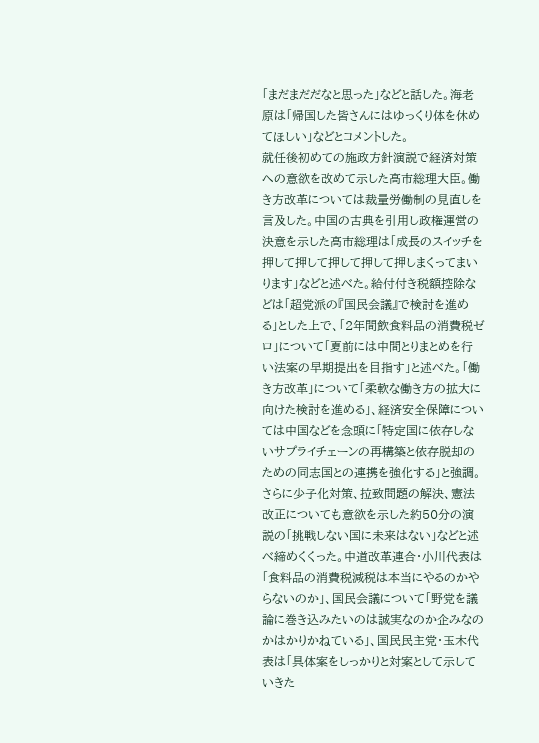「まだまだだなと思った」などと話した。海老原は「帰国した皆さんにはゆっくり体を休めてほしい」などとコメントした。
就任後初めての施政方針演説で経済対策への意欲を改めて示した高市総理大臣。働き方改革については裁量労働制の見直しを言及した。中国の古典を引用し政権運営の決意を示した高市総理は「成長のスイッチを押して押して押して押して押しまくってまいります」などと述べた。給付付き税額控除などは「超党派の『国民会議』で検討を進める」とした上で、「2年間飲食料品の消費税ゼロ」について「夏前には中間とりまとめを行い法案の早期提出を目指す」と述べた。「働き方改革」について「柔軟な働き方の拡大に向けた検討を進める」、経済安全保障については中国などを念頭に「特定国に依存しないサプライチェーンの再構築と依存脱却のための同志国との連携を強化する」と強調。さらに少子化対策、拉致問題の解決、憲法改正についても意欲を示した約50分の演説の「挑戦しない国に未来はない」などと述べ締めくくった。中道改革連合・小川代表は「食料品の消費税減税は本当にやるのかやらないのか」、国民会議について「野党を議論に巻き込みたいのは誠実なのか企みなのかはかりかねている」、国民民主党・玉木代表は「具体案をしっかりと対案として示していきた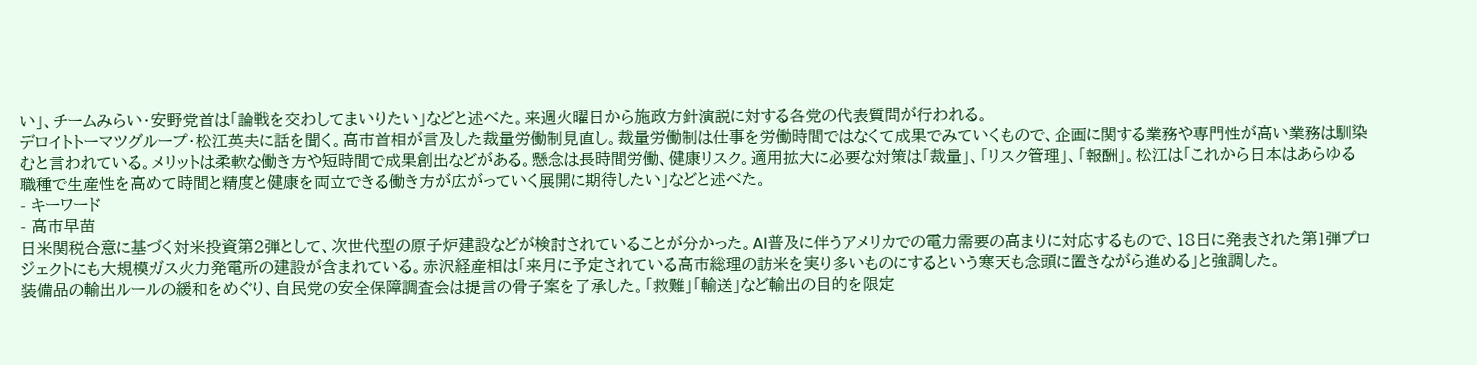い」、チームみらい・安野党首は「論戦を交わしてまいりたい」などと述べた。来週火曜日から施政方針演説に対する各党の代表質問が行われる。
デロイトトーマツグループ・松江英夫に話を聞く。高市首相が言及した裁量労働制見直し。裁量労働制は仕事を労働時間ではなくて成果でみていくもので、企画に関する業務や専門性が高い業務は馴染むと言われている。メリットは柔軟な働き方や短時間で成果創出などがある。懸念は長時間労働、健康リスク。適用拡大に必要な対策は「裁量」、「リスク管理」、「報酬」。松江は「これから日本はあらゆる職種で生産性を高めて時間と精度と健康を両立できる働き方が広がっていく展開に期待したい」などと述べた。
- キーワード
- 高市早苗
日米関税合意に基づく対米投資第2弾として、次世代型の原子炉建設などが検討されていることが分かった。AI普及に伴うアメリカでの電力需要の高まりに対応するもので、18日に発表された第1弾プロジェクトにも大規模ガス火力発電所の建設が含まれている。赤沢経産相は「来月に予定されている高市総理の訪米を実り多いものにするという寒天も念頭に置きながら進める」と強調した。
装備品の輸出ルールの緩和をめぐり、自民党の安全保障調査会は提言の骨子案を了承した。「救難」「輸送」など輸出の目的を限定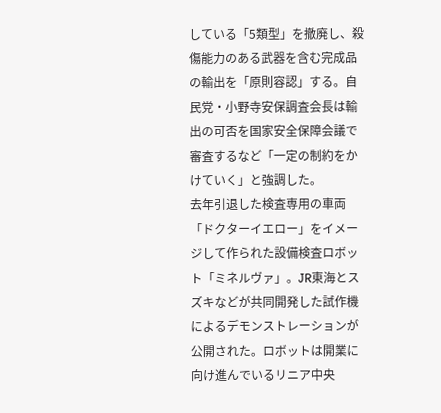している「5類型」を撤廃し、殺傷能力のある武器を含む完成品の輸出を「原則容認」する。自民党・小野寺安保調査会長は輸出の可否を国家安全保障会議で審査するなど「一定の制約をかけていく」と強調した。
去年引退した検査専用の車両「ドクターイエロー」をイメージして作られた設備検査ロボット「ミネルヴァ」。JR東海とスズキなどが共同開発した試作機によるデモンストレーションが公開された。ロボットは開業に向け進んでいるリニア中央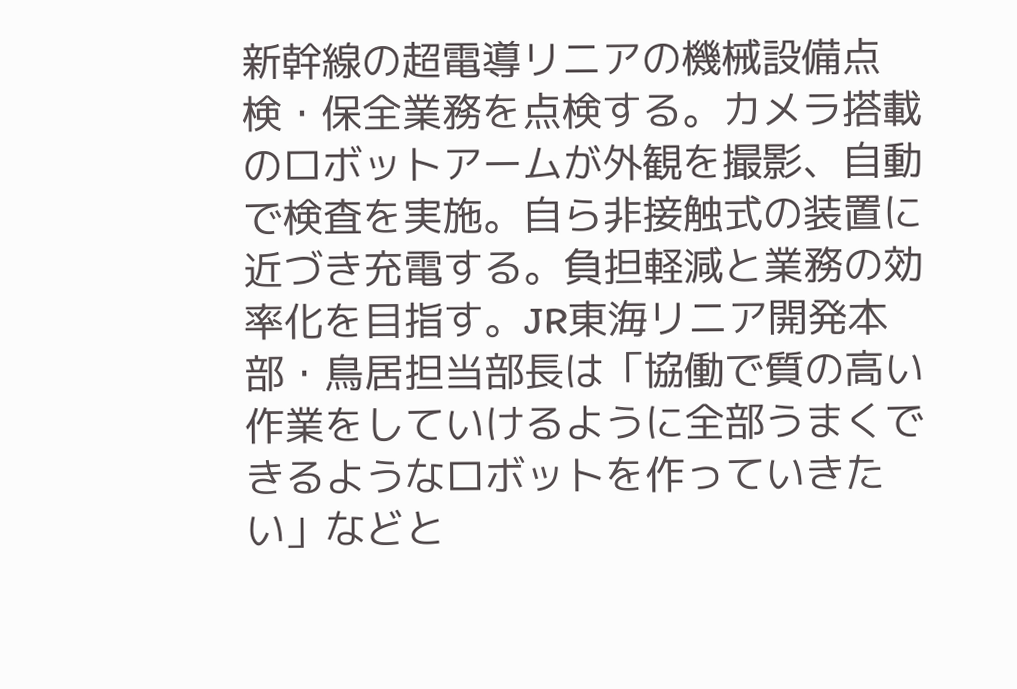新幹線の超電導リニアの機械設備点検・保全業務を点検する。カメラ搭載のロボットアームが外観を撮影、自動で検査を実施。自ら非接触式の装置に近づき充電する。負担軽減と業務の効率化を目指す。JR東海リニア開発本部・鳥居担当部長は「協働で質の高い作業をしていけるように全部うまくできるようなロボットを作っていきたい」などと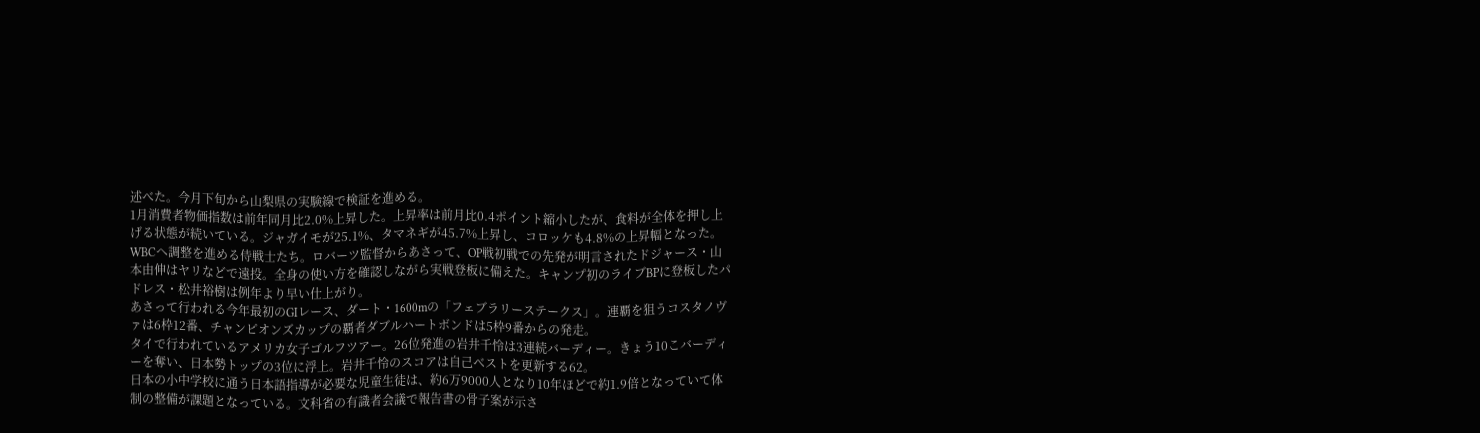述べた。今月下旬から山梨県の実験線で検証を進める。
1月消費者物価指数は前年同月比2.0%上昇した。上昇率は前月比0.4ポイント縮小したが、食料が全体を押し上げる状態が続いている。ジャガイモが25.1%、タマネギが45.7%上昇し、コロッケも4.8%の上昇幅となった。
WBCへ調整を進める侍戦士たち。ロバーツ監督からあさって、OP戦初戦での先発が明言されたドジャース・山本由伸はヤリなどで遠投。全身の使い方を確認しながら実戦登板に備えた。キャンプ初のライブBPに登板したパドレス・松井裕樹は例年より早い仕上がり。
あさって行われる今年最初のGIレース、ダート・1600mの「フェブラリーステークス」。連覇を狙うコスタノヴァは6枠12番、チャンピオンズカップの覇者ダブルハートボンドは5枠9番からの発走。
タイで行われているアメリカ女子ゴルフツアー。26位発進の岩井千怜は3連続バーディー。きょう10こバーディーを奪い、日本勢トップの3位に浮上。岩井千怜のスコアは自己ベストを更新する62。
日本の小中学校に通う日本語指導が必要な児童生徒は、約6万9000人となり10年ほどで約1.9倍となっていて体制の整備が課題となっている。文科省の有識者会議で報告書の骨子案が示さ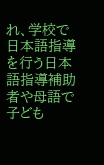れ、学校で日本語指導を行う日本語指導補助者や母語で子ども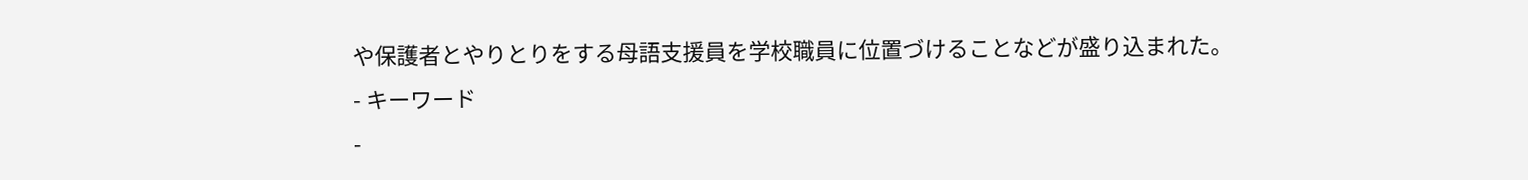や保護者とやりとりをする母語支援員を学校職員に位置づけることなどが盛り込まれた。
- キーワード
-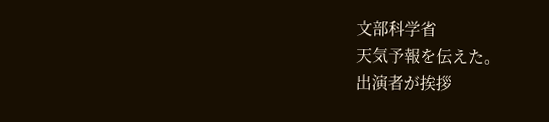文部科学省
天気予報を伝えた。
出演者が挨拶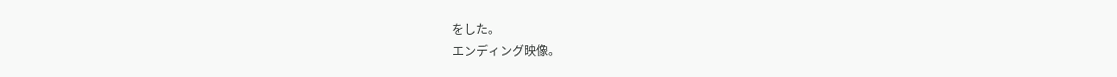をした。
エンディング映像。